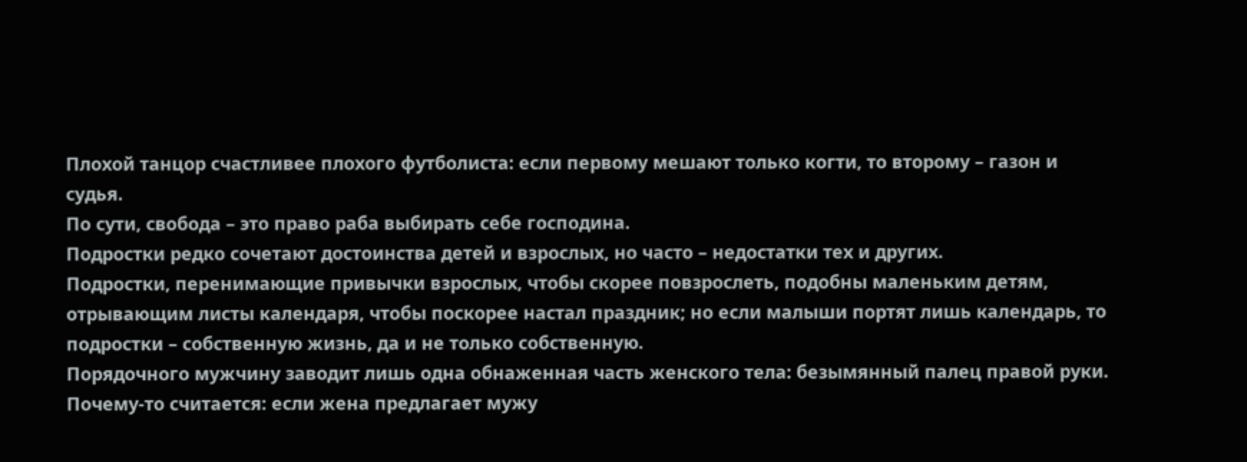Плохой танцор счастливее плохого футболиста: если первому мешают только когти, то второму – газон и судья.
По сути, свобода – это право раба выбирать себе господина.
Подростки редко сочетают достоинства детей и взрослых, но часто – недостатки тех и других.
Подростки, перенимающие привычки взрослых, чтобы скорее повзрослеть, подобны маленьким детям, отрывающим листы календаря, чтобы поскорее настал праздник; но если малыши портят лишь календарь, то подростки – собственную жизнь, да и не только собственную.
Порядочного мужчину заводит лишь одна обнаженная часть женского тела: безымянный палец правой руки.
Почему-то считается: если жена предлагает мужу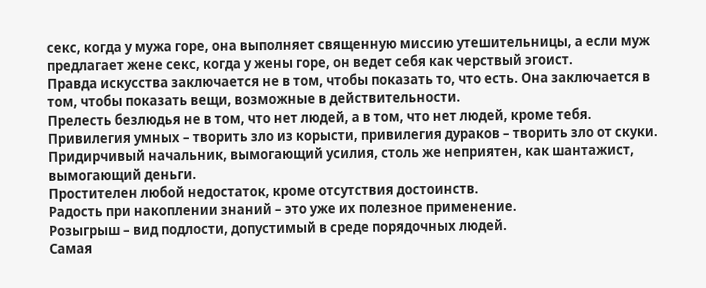секс, когда у мужа горе, она выполняет священную миссию утешительницы, а если муж предлагает жене секс, когда у жены горе, он ведет себя как черствый эгоист.
Правда искусства заключается не в том, чтобы показать то, что есть. Она заключается в том, чтобы показать вещи, возможные в действительности.
Прелесть безлюдья не в том, что нет людей, а в том, что нет людей, кроме тебя.
Привилегия умных – творить зло из корысти, привилегия дураков – творить зло от скуки.
Придирчивый начальник, вымогающий усилия, столь же неприятен, как шантажист, вымогающий деньги.
Простителен любой недостаток, кроме отсутствия достоинств.
Радость при накоплении знаний – это уже их полезное применение.
Розыгрыш – вид подлости, допустимый в среде порядочных людей.
Самая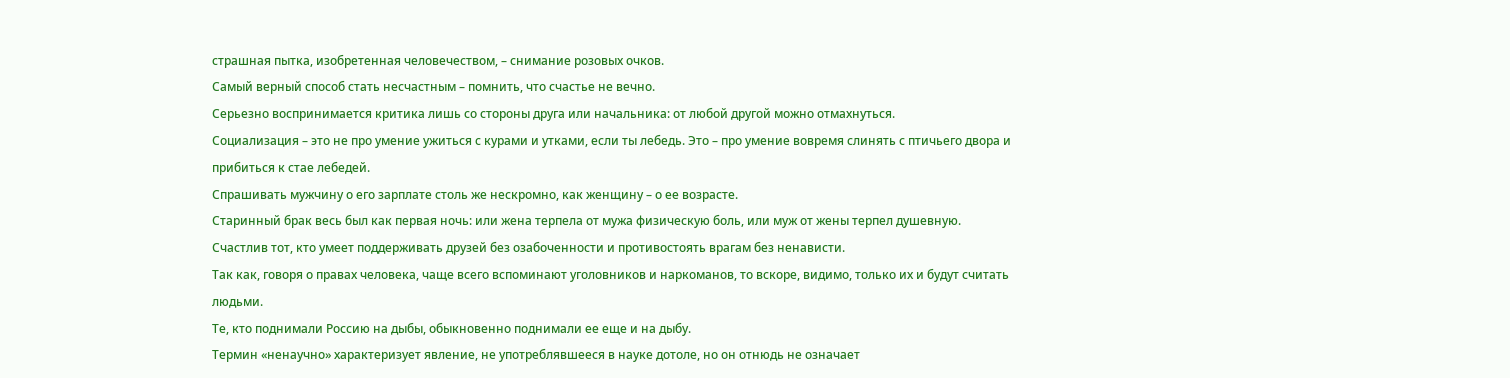страшная пытка, изобретенная человечеством, – снимание розовых очков.
Самый верный способ стать несчастным – помнить, что счастье не вечно.
Серьезно воспринимается критика лишь со стороны друга или начальника: от любой другой можно отмахнуться.
Социализация – это не про умение ужиться с курами и утками, если ты лебедь. Это – про умение вовремя слинять с птичьего двора и прибиться к стае лебедей.
Спрашивать мужчину о его зарплате столь же нескромно, как женщину – о ее возрасте.
Старинный брак весь был как первая ночь: или жена терпела от мужа физическую боль, или муж от жены терпел душевную.
Счастлив тот, кто умеет поддерживать друзей без озабоченности и противостоять врагам без ненависти.
Так как, говоря о правах человека, чаще всего вспоминают уголовников и наркоманов, то вскоре, видимо, только их и будут считать людьми.
Те, кто поднимали Россию на дыбы, обыкновенно поднимали ее еще и на дыбу.
Термин «ненаучно» характеризует явление, не употреблявшееся в науке дотоле, но он отнюдь не означает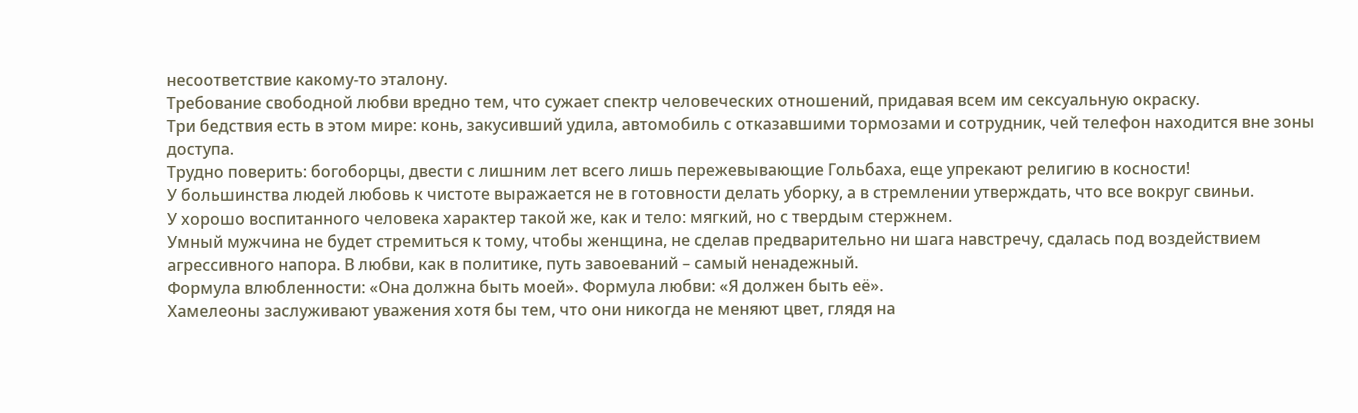несоответствие какому-то эталону.
Требование свободной любви вредно тем, что сужает спектр человеческих отношений, придавая всем им сексуальную окраску.
Три бедствия есть в этом мире: конь, закусивший удила, автомобиль с отказавшими тормозами и сотрудник, чей телефон находится вне зоны доступа.
Трудно поверить: богоборцы, двести с лишним лет всего лишь пережевывающие Гольбаха, еще упрекают религию в косности!
У большинства людей любовь к чистоте выражается не в готовности делать уборку, а в стремлении утверждать, что все вокруг свиньи.
У хорошо воспитанного человека характер такой же, как и тело: мягкий, но с твердым стержнем.
Умный мужчина не будет стремиться к тому, чтобы женщина, не сделав предварительно ни шага навстречу, сдалась под воздействием агрессивного напора. В любви, как в политике, путь завоеваний – самый ненадежный.
Формула влюбленности: «Она должна быть моей». Формула любви: «Я должен быть её».
Хамелеоны заслуживают уважения хотя бы тем, что они никогда не меняют цвет, глядя на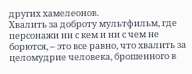других хамелеонов.
Хвалить за доброту мультфильм, где персонажи ни с кем и ни с чем не борются, – это все равно, что хвалить за целомудрие человека, брошенного в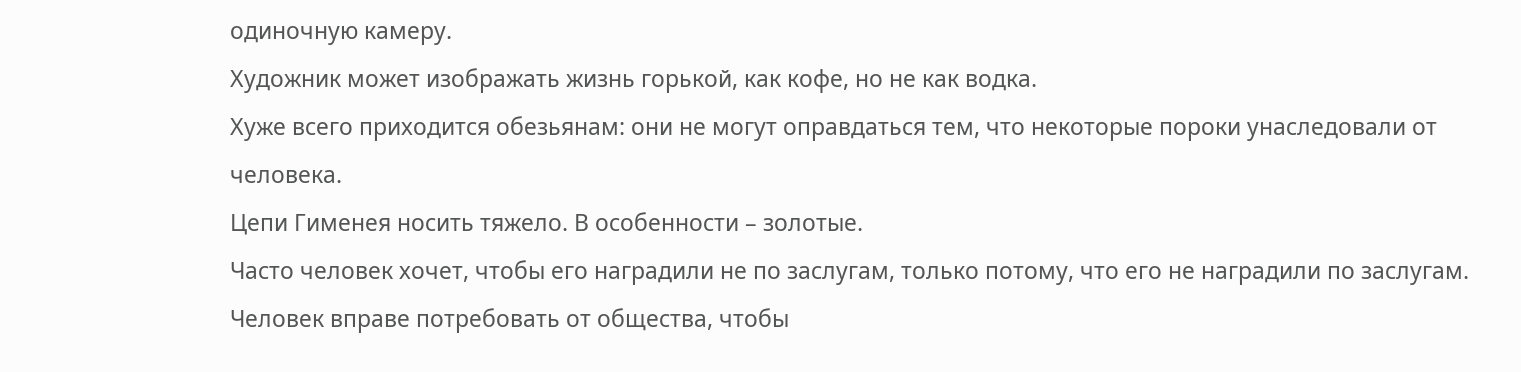одиночную камеру.
Художник может изображать жизнь горькой, как кофе, но не как водка.
Хуже всего приходится обезьянам: они не могут оправдаться тем, что некоторые пороки унаследовали от человека.
Цепи Гименея носить тяжело. В особенности – золотые.
Часто человек хочет, чтобы его наградили не по заслугам, только потому, что его не наградили по заслугам.
Человек вправе потребовать от общества, чтобы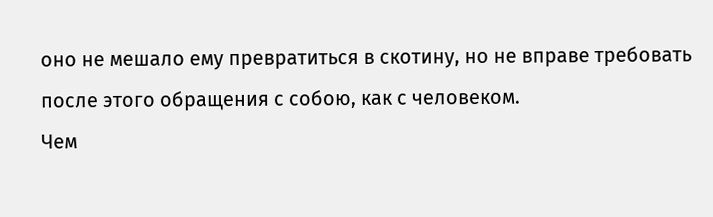оно не мешало ему превратиться в скотину, но не вправе требовать после этого обращения с собою, как с человеком.
Чем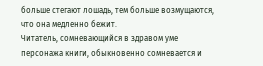больше стегают лошадь, тем больше возмущаются, что она медленно бежит.
Читатель, сомневающийся в здравом уме персонажа книги, обыкновенно сомневается и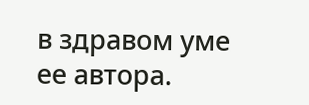в здравом уме ее автора.